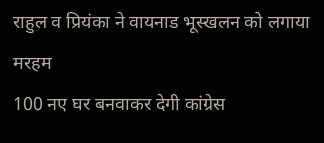राहुल व प्रियंका ने वायनाड भूस्खलन को लगाया मरहम
100 नए घर बनवाकर देगी कांग्रेस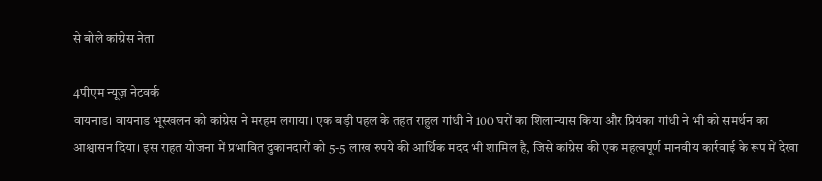से बोले कांग्रेस नेता

4पीएम न्यूज़ नेटवर्क
वायनाड। वायनाड भूस्खलन को कांग्रेस ने मरहम लगाया। एक बड़ी पहल के तहत राहुल गांधी ने 100 घरों का शिलान्यास किया और प्रियंका गांधी ने भी को समर्थन का आश्वासन दिया। इस राहत योजना में प्रभावित दुकानदारों को 5-5 लाख रुपये की आर्थिक मदद भी शामिल है, जिसे कांग्रेस की एक महत्वपूर्ण मानवीय कार्रवाई के रूप में देखा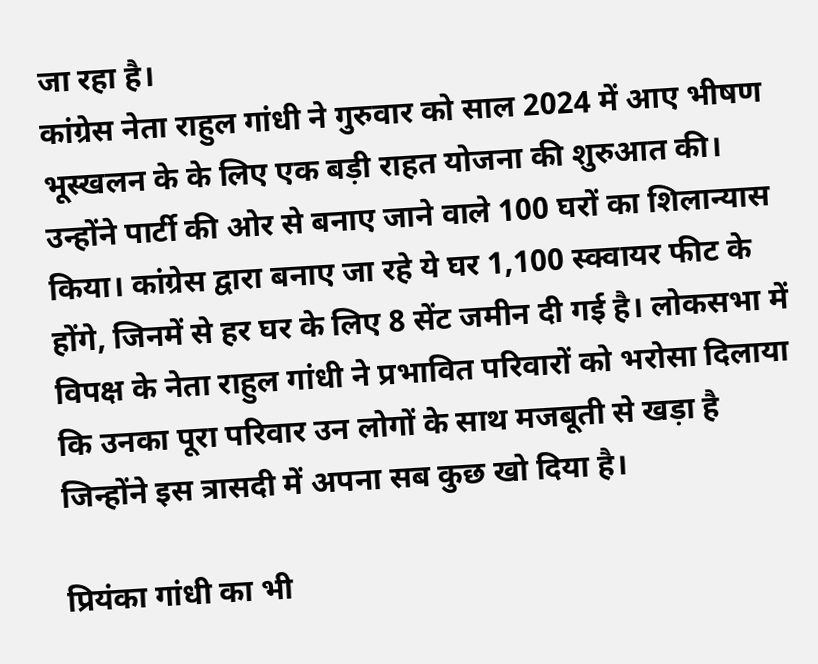जा रहा है।
कांग्रेस नेता राहुल गांधी ने गुरुवार को साल 2024 में आए भीषण भूस्खलन के के लिए एक बड़ी राहत योजना की शुरुआत की। उन्होंने पार्टी की ओर से बनाए जाने वाले 100 घरों का शिलान्यास किया। कांग्रेस द्वारा बनाए जा रहे ये घर 1,100 स्क्वायर फीट के होंगे, जिनमें से हर घर के लिए 8 सेंट जमीन दी गई है। लोकसभा में विपक्ष के नेता राहुल गांधी ने प्रभावित परिवारों को भरोसा दिलाया कि उनका पूरा परिवार उन लोगों के साथ मजबूती से खड़ा है जिन्होंने इस त्रासदी में अपना सब कुछ खो दिया है।

प्रियंका गांधी का भी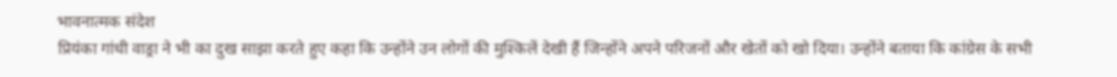भावनात्मक संदेश
प्रियंका गांधी वाड्रा ने भी का दुख साझा करते हुए कहा कि उन्होंने उन लोगों की मुश्किलें देखी हैं जिन्होंने अपने परिजनों और खेतों को खो दिया। उन्होंने बताया कि कांग्रेस के सभी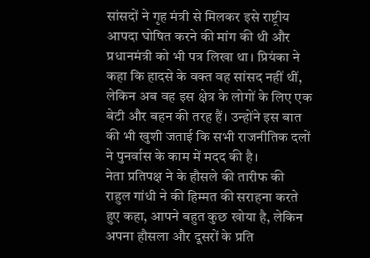सांसदों ने गृह मंत्री से मिलकर इसे राष्ट्रीय आपदा घोषित करने की मांग की थी और प्रधानमंत्री को भी पत्र लिखा था। प्रियंका ने कहा कि हादसे के वक्त वह सांसद नहीं थीं, लेकिन अब वह इस क्षेत्र के लोगों के लिए एक बेटी और बहन की तरह हैं। उन्होंने इस बात की भी खुशी जताई कि सभी राजनीतिक दलों ने पुनर्वास के काम में मदद की है।
नेता प्रतिपक्ष ने के हौसले की तारीफ की
राहुल गांधी ने की हिम्मत की सराहना करते हुए कहा, आपने बहुत कुछ खोया है, लेकिन अपना हौसला और दूसरों के प्रति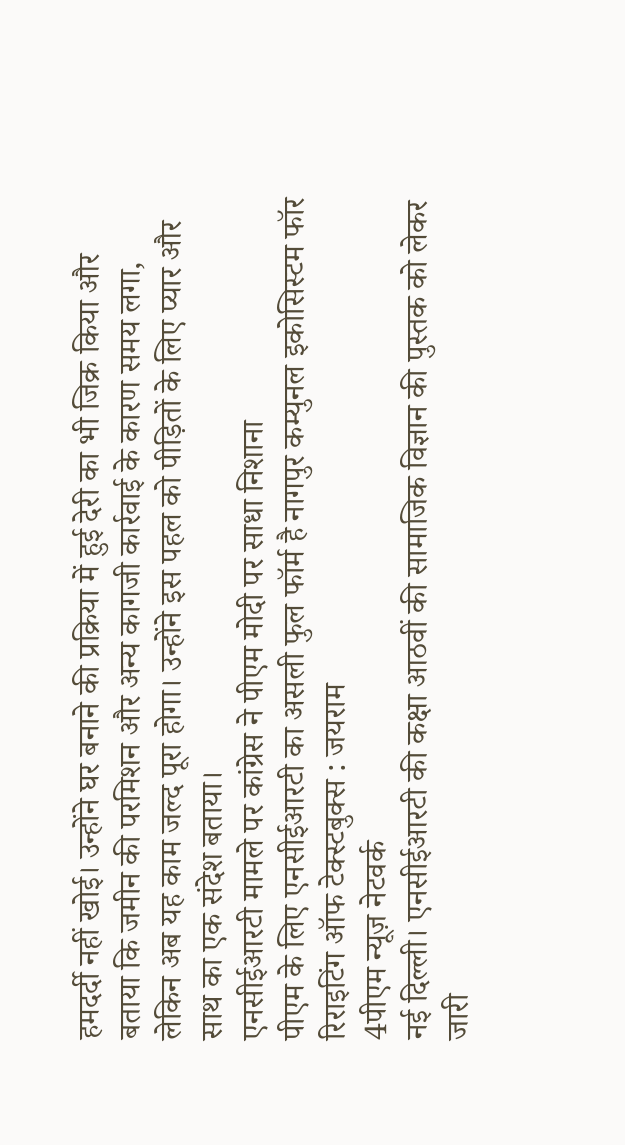हमदर्दी नहीं खोई। उन्होंने घर बनाने की प्रक्रिया में हुई देरी का भी जिक्र किया और बताया कि जमीन की परमिशन और अन्य कागजी कार्रवाई के कारण समय लगा, लेकिन अब यह काम जल्द पूरा होगा। उन्होंने इस पहल को पीड़ितों के लिए प्यार और साथ का एक संदेश बताया।
एनसीईआरटी मामले पर कांग्रेस ने पीएम मोदी पर साधा निशाना
पीएम के लिए एनसीईआरटी का असली फुल फॉर्म है नागपुर कम्युनल इकोसिस्टम फॉर रिराइटिंग ऑफ टेक्स्टबुक्स : जयराम
4पीएम न्यूज़ नेटवर्क
नई दिल्ली। एनसीईआरटी की कक्षा आठवीं की सामाजिक विज्ञान की पुस्तक को लेकर जारी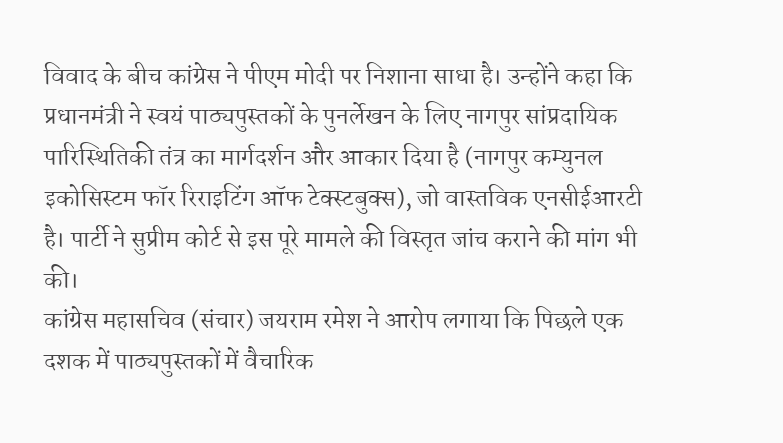विवाद के बीच कांग्रेस ने पीएम मोदी पर निशाना साधा है। उन्होंने कहा कि प्रधानमंत्री ने स्वयं पाठ्यपुस्तकों के पुनर्लेखन के लिए नागपुर सांप्रदायिक पारिस्थितिकी तंत्र का मार्गदर्शन और आकार दिया है (नागपुर कम्युनल इकोसिस्टम फॉर रिराइटिंग ऑफ टेक्स्टबुक्स), जो वास्तविक एनसीईआरटी है। पार्टी ने सुप्रीम कोर्ट से इस पूरे मामले की विस्तृत जांच कराने की मांग भी की।
कांग्रेस महासचिव (संचार) जयराम रमेश ने आरोप लगाया कि पिछले एक दशक में पाठ्यपुस्तकों में वैचारिक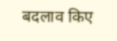बदलाव किए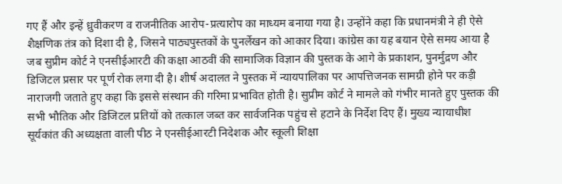गए हैं और इन्हें ध्रुवीकरण व राजनीतिक आरोप-प्रत्यारोप का माध्यम बनाया गया है। उन्होंने कहा कि प्रधानमंत्री ने ही ऐसे शैक्षणिक तंत्र को दिशा दी है, जिसने पाठ्यपुस्तकों के पुनर्लेखन को आकार दिया। कांग्रेस का यह बयान ऐसे समय आया है जब सुप्रीम कोर्ट ने एनसीईआरटी की कक्षा आठवीं की सामाजिक विज्ञान की पुस्तक के आगे के प्रकाशन, पुनर्मुद्रण और डिजिटल प्रसार पर पूर्ण रोक लगा दी है। शीर्ष अदालत ने पुस्तक में न्यायपालिका पर आपत्तिजनक सामग्री होने पर कड़ी नाराजगी जताते हुए कहा कि इससे संस्थान की गरिमा प्रभावित होती है। सुप्रीम कोर्ट ने मामले को गंभीर मानते हुए पुस्तक की सभी भौतिक और डिजिटल प्रतियों को तत्काल जब्त कर सार्वजनिक पहुंच से हटाने के निर्देश दिए हैं। मुख्य न्यायाधीश सूर्यकांत की अध्यक्षता वाली पीठ ने एनसीईआरटी निदेशक और स्कूली शिक्षा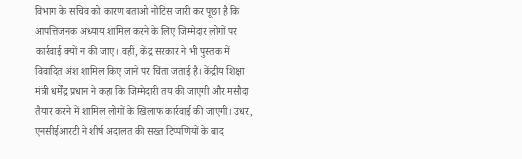विभाग के सचिव को कारण बताओ नोटिस जारी कर पूछा है कि आपत्तिजनक अध्याय शामिल करने के लिए जिम्मेदार लोगों पर कार्रवाई क्यों न की जाए। वहीं, केंद्र सरकार ने भी पुस्तक में विवादित अंश शामिल किए जाने पर चिंता जताई है। केंद्रीय शिक्षा मंत्री धर्मेंद्र प्रधान ने कहा कि जिम्मेदारी तय की जाएगी और मसौदा तैयार करने में शामिल लोगों के खिलाफ कार्रवाई की जाएगी। उधर, एनसीईआरटी ने शीर्ष अदालत की सख्त टिप्पणियों के बाद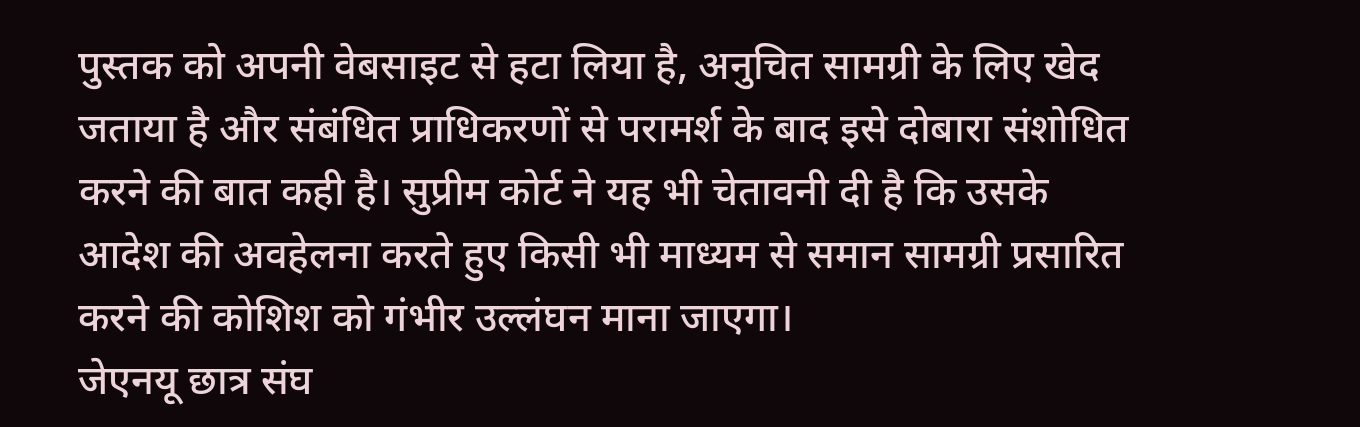पुस्तक को अपनी वेबसाइट से हटा लिया है, अनुचित सामग्री के लिए खेद जताया है और संबंधित प्राधिकरणों से परामर्श के बाद इसे दोबारा संशोधित करने की बात कही है। सुप्रीम कोर्ट ने यह भी चेतावनी दी है कि उसके आदेश की अवहेलना करते हुए किसी भी माध्यम से समान सामग्री प्रसारित करने की कोशिश को गंभीर उल्लंघन माना जाएगा।
जेएनयू छात्र संघ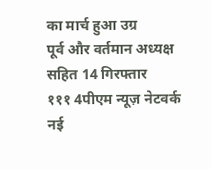का मार्च हुआ उग्र
पूर्व और वर्तमान अध्यक्ष सहित 14 गिरफ्तार
१११ 4पीएम न्यूज़ नेटवर्क
नई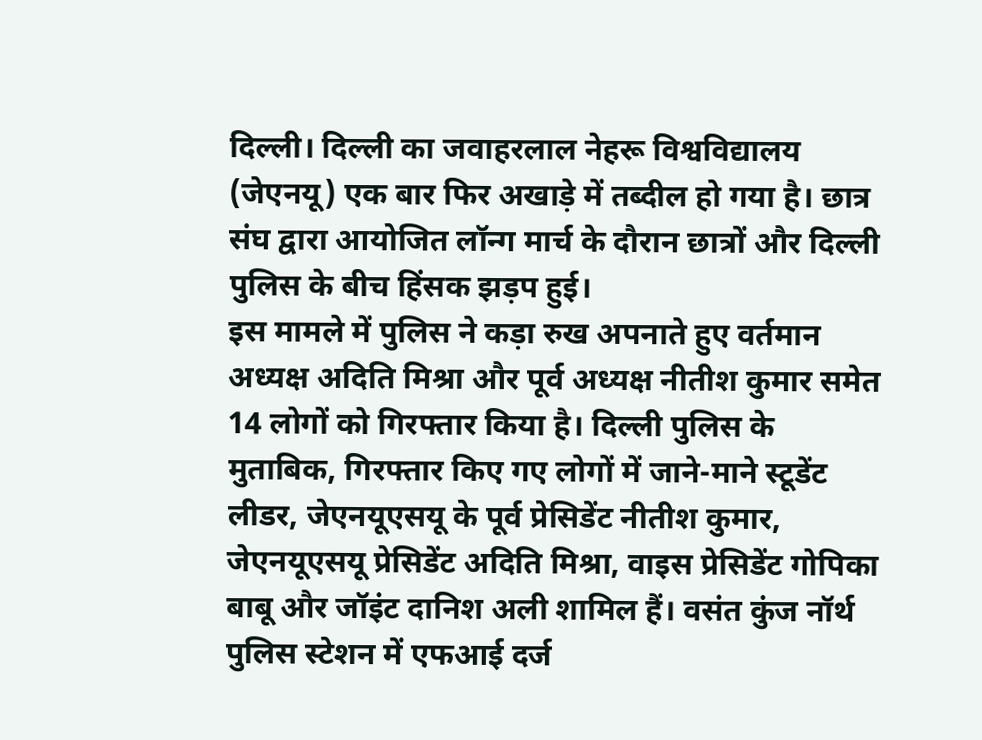दिल्ली। दिल्ली का जवाहरलाल नेहरू विश्वविद्यालय (जेएनयू) एक बार फिर अखाड़े में तब्दील हो गया है। छात्र संघ द्वारा आयोजित लॉन्ग मार्च के दौरान छात्रों और दिल्ली पुलिस के बीच हिंसक झड़प हुई।
इस मामले में पुलिस ने कड़ा रुख अपनाते हुए वर्तमान अध्यक्ष अदिति मिश्रा और पूर्व अध्यक्ष नीतीश कुमार समेत 14 लोगों को गिरफ्तार किया है। दिल्ली पुलिस के मुताबिक, गिरफ्तार किए गए लोगों में जाने-माने स्टूडेंट लीडर, जेएनयूएसयू के पूर्व प्रेसिडेंट नीतीश कुमार, जेएनयूएसयू प्रेसिडेंट अदिति मिश्रा, वाइस प्रेसिडेंट गोपिका बाबू और जॉइंट दानिश अली शामिल हैं। वसंत कुंज नॉर्थ पुलिस स्टेशन में एफआई दर्ज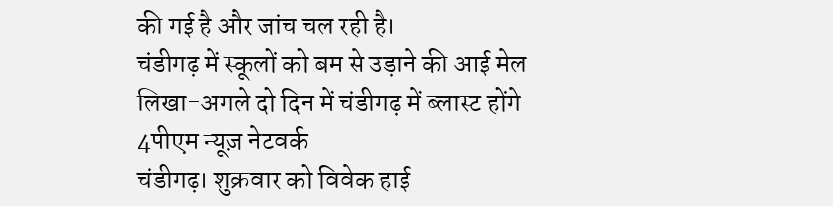की गई है और जांच चल रही है।
चंडीगढ़ में स्कूलों को बम से उड़ाने की आई मेल
लिखा-अगले दो दिन में चंडीगढ़ में ब्लास्ट होंगे
4पीएम न्यूज़ नेटवर्क
चंडीगढ़। शुक्रवार को विवेक हाई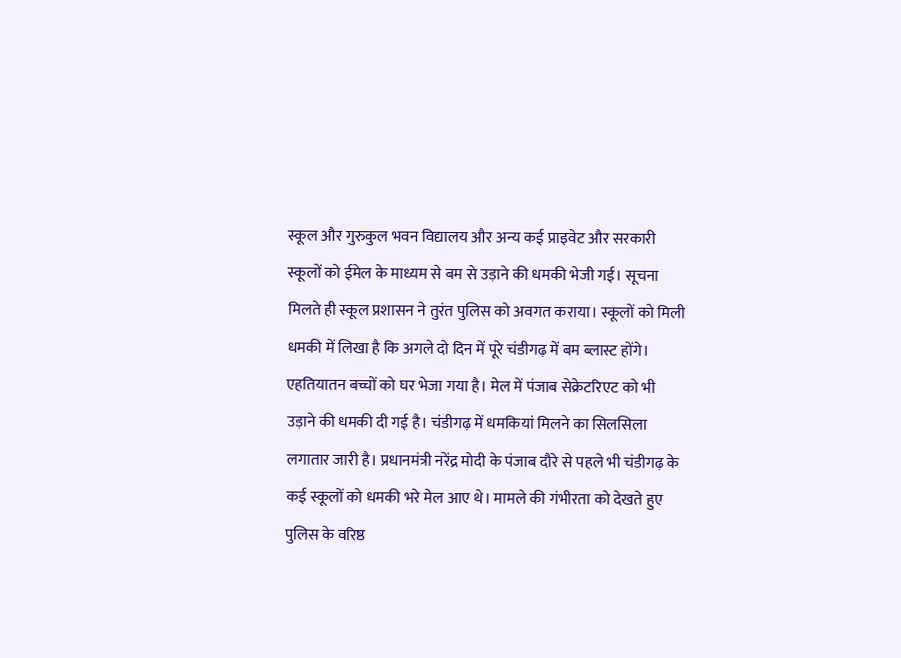स्कूल और गुरुकुल भवन विद्यालय और अन्य कई प्राइवेट और सरकारी स्कूलों को ईमेल के माध्यम से बम से उड़ाने की धमकी भेजी गई। सूचना मिलते ही स्कूल प्रशासन ने तुरंत पुलिस को अवगत कराया। स्कूलों को मिली धमकी में लिखा है कि अगले दो दिन में पूरे चंडीगढ़ में बम ब्लास्ट होंगे।
एहतियातन बच्चों को घर भेजा गया है। मेल में पंजाब सेक्रेटरिएट को भी उड़ाने की धमकी दी गई है। चंडीगढ़ में धमकियां मिलने का सिलसिला लगातार जारी है। प्रधानमंत्री नरेंद्र मोदी के पंजाब दौरे से पहले भी चंडीगढ़ के कई स्कूलों को धमकी भरे मेल आए थे। मामले की गंभीरता को देखते हुए पुलिस के वरिष्ठ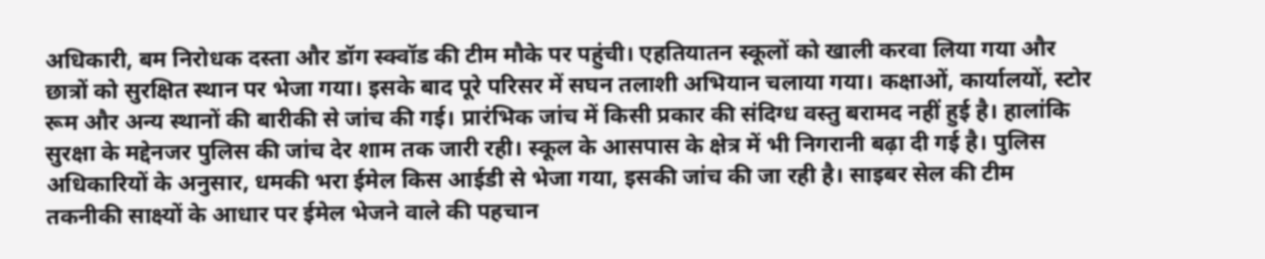अधिकारी, बम निरोधक दस्ता और डॉग स्क्वॉड की टीम मौके पर पहुंची। एहतियातन स्कूलों को खाली करवा लिया गया और छात्रों को सुरक्षित स्थान पर भेजा गया। इसके बाद पूरे परिसर में सघन तलाशी अभियान चलाया गया। कक्षाओं, कार्यालयों, स्टोर रूम और अन्य स्थानों की बारीकी से जांच की गई। प्रारंभिक जांच में किसी प्रकार की संदिग्ध वस्तु बरामद नहीं हुई है। हालांकि सुरक्षा के मद्देनजर पुलिस की जांच देर शाम तक जारी रही। स्कूल के आसपास के क्षेत्र में भी निगरानी बढ़ा दी गई है। पुलिस अधिकारियों के अनुसार, धमकी भरा ईमेल किस आईडी से भेजा गया, इसकी जांच की जा रही है। साइबर सेल की टीम तकनीकी साक्ष्यों के आधार पर ईमेल भेजने वाले की पहचान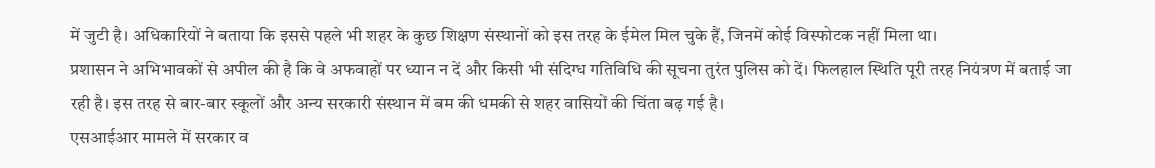में जुटी है। अधिकारियों ने बताया कि इससे पहले भी शहर के कुछ शिक्षण संस्थानों को इस तरह के ईमेल मिल चुके हैं, जिनमें कोई विस्फोटक नहीं मिला था।
प्रशासन ने अभिभावकों से अपील की है कि वे अफवाहों पर ध्यान न दें और किसी भी संदिग्ध गतिविधि की सूचना तुरंत पुलिस को दें। फिलहाल स्थिति पूरी तरह नियंत्रण में बताई जा रही है। इस तरह से बार-बार स्कूलों और अन्य सरकारी संस्थान में बम की धमकी से शहर वासियों की चिंता बढ़ गई है।
एसआईआर मामले में सरकार व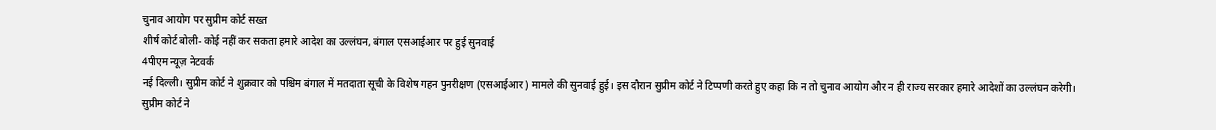चुनाव आयोग पर सुप्रीम कोर्ट सख्त
शीर्ष कोर्ट बोली- कोई नहीं कर सकता हमारे आदेश का उल्लंघन, बंगाल एसआईआर पर हुई सुनवाई
4पीएम न्यूज़ नेटवर्क
नई दिल्ली। सुप्रीम कोर्ट ने शुक्रवार को पश्चिम बंगाल में मतदाता सूची के विशेष गहन पुनरीक्षण (एसआईआर) मामले की सुनवाई हुई। इस दौरान सुप्रीम कोर्ट ने टिप्पणी करते हुए कहा कि न तो चुनाव आयोग और न ही राज्य सरकार हमारे आदेशों का उल्लंघन करेगी।
सुप्रीम कोर्ट ने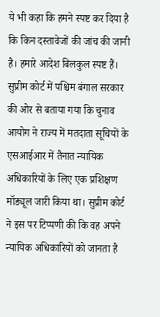ये भी कहा कि हमने स्पष्ट कर दिया है कि किन दस्तावेजों की जांच की जानी है। हमारे आदेश बिलकुल स्पष्ट हैं। सुप्रीम कोर्ट में पश्चिम बंगाल सरकार की ओर से बताया गया कि चुनाव आयोग ने राज्य में मतदाता सूचियों के एसआईआर में तैनात न्यायिक अधिकारियों के लिए एक प्रशिक्षण मॉड्यूल जारी किया था। सुप्रीम कोर्ट ने इस पर टिप्पणी की कि वह अपने न्यायिक अधिकारियों को जानता है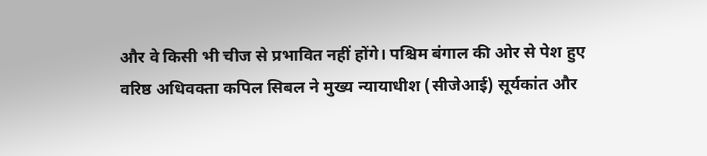और वे किसी भी चीज से प्रभावित नहीं होंगे। पश्चिम बंगाल की ओर से पेश हुए वरिष्ठ अधिवक्ता कपिल सिबल ने मुख्य न्यायाधीश (सीजेआई) सूर्यकांत और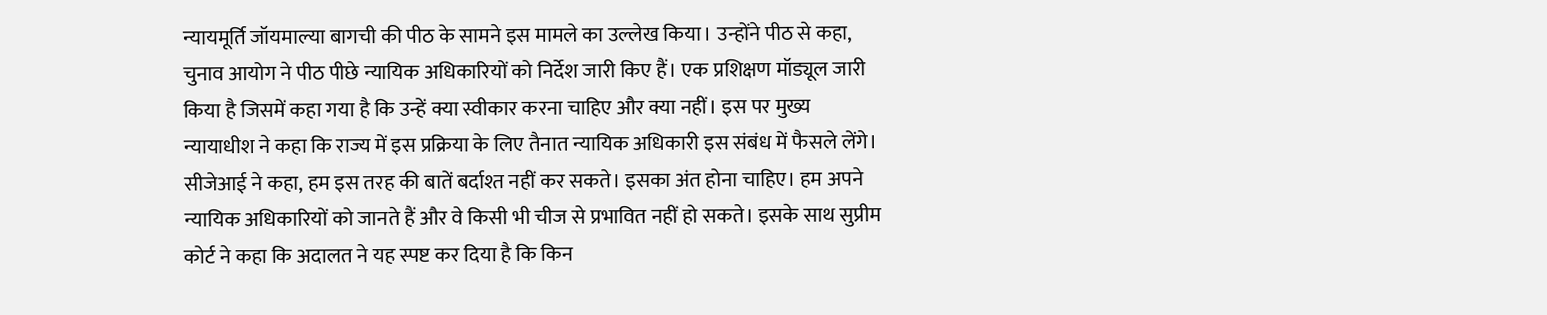न्यायमूर्ति जॉयमाल्या बागची की पीठ के सामने इस मामले का उल्लेख किया। उन्होंने पीठ से कहा, चुनाव आयोग ने पीठ पीछे न्यायिक अधिकारियों को निर्देश जारी किए हैं। एक प्रशिक्षण मॉड्यूल जारी किया है जिसमें कहा गया है कि उन्हें क्या स्वीकार करना चाहिए और क्या नहीं। इस पर मुख्य न्यायाधीश ने कहा कि राज्य में इस प्रक्रिया के लिए तैनात न्यायिक अधिकारी इस संबंध में फैसले लेंगे।
सीजेआई ने कहा, हम इस तरह की बातें बर्दाश्त नहीं कर सकते। इसका अंत होना चाहिए। हम अपने न्यायिक अधिकारियों को जानते हैं और वे किसी भी चीज से प्रभावित नहीं हो सकते। इसके साथ सुप्रीम कोर्ट ने कहा कि अदालत ने यह स्पष्ट कर दिया है कि किन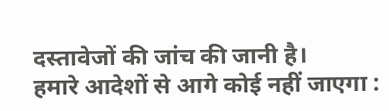दस्तावेजों की जांच की जानी है।
हमारे आदेशों से आगे कोई नहीं जाएगा :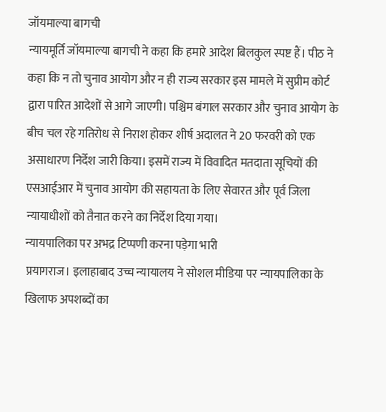जॉयमाल्या बागची
न्यायमूर्ति जॉयमाल्या बागची ने कहा कि हमारे आदेश बिलकुल स्पष्ट हैं। पीठ ने कहा कि न तो चुनाव आयोग और न ही राज्य सरकार इस मामले में सुप्रीम कोर्ट द्वारा पारित आदेशों से आगे जाएगी। पश्चिम बंगाल सरकार और चुनाव आयोग के बीच चल रहे गतिरोध से निराश होकर शीर्ष अदालत ने 20 फरवरी को एक असाधारण निर्देश जारी किया। इसमें राज्य में विवादित मतदाता सूचियों की एसआईआर में चुनाव आयोग की सहायता के लिए सेवारत और पूर्व जिला न्यायाधीशों को तैनात करने का निर्देश दिया गया।
न्यायपालिका पर अभद्र टिप्पणी करना पड़ेगा भारी
प्रयागराज। इलाहाबाद उच्च न्यायालय ने सोशल मीडिया पर न्यायपालिका के खिलाफ अपशब्दों का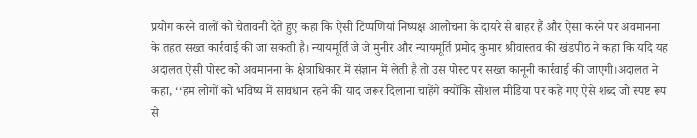प्रयोग करने वालों को चेतावनी देते हुए कहा कि ऐसी टिप्पणियां निष्पक्ष आलोचना के दायरे से बाहर हैं और ऐसा करने पर अवमानना के तहत सख्त कार्रवाई की जा सकती है। न्यायमूर्ति जे जे मुनीर और न्यायमूर्ति प्रमोद कुमार श्रीवास्तव की खंडपीठ ने कहा कि यदि यह अदालत ऐसी पोस्ट को अवमानना के क्षेत्राधिकार में संज्ञान में लेती है तो उस पोस्ट पर सख्त कानूनी कार्रवाई की जाएगी।अदालत ने कहा, ‘‘हम लोगों को भविष्य में सावधान रहने की याद जरूर दिलाना चाहेंगे क्योंकि सोशल मीडिया पर कहे गए ऐसे शब्द जो स्पष्ट रूप से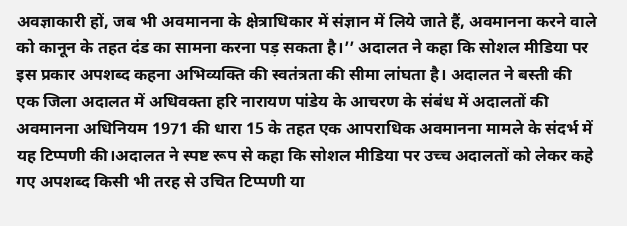अवज्ञाकारी हों, जब भी अवमानना के क्षेत्राधिकार में संज्ञान में लिये जाते हैं, अवमानना करने वाले को कानून के तहत दंड का सामना करना पड़ सकता है।’’ अदालत ने कहा कि सोशल मीडिया पर इस प्रकार अपशब्द कहना अभिव्यक्ति की स्वतंत्रता की सीमा लांघता है। अदालत ने बस्ती की एक जिला अदालत में अधिवक्ता हरि नारायण पांडेय के आचरण के संबंध में अदालतों की अवमानना अधिनियम 1971 की धारा 15 के तहत एक आपराधिक अवमानना मामले के संदर्भ में यह टिप्पणी की।अदालत ने स्पष्ट रूप से कहा कि सोशल मीडिया पर उच्च अदालतों को लेकर कहे गए अपशब्द किसी भी तरह से उचित टिप्पणी या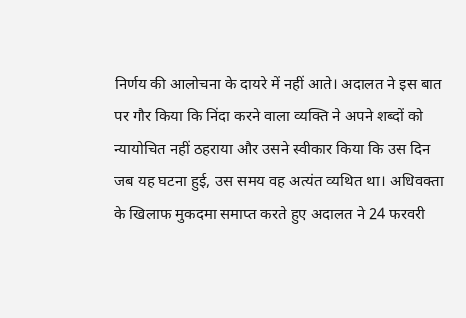निर्णय की आलोचना के दायरे में नहीं आते। अदालत ने इस बात पर गौर किया कि निंदा करने वाला व्यक्ति ने अपने शब्दों को न्यायोचित नहीं ठहराया और उसने स्वीकार किया कि उस दिन जब यह घटना हुई, उस समय वह अत्यंत व्यथित था। अधिवक्ता के खिलाफ मुकदमा समाप्त करते हुए अदालत ने 24 फरवरी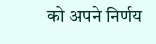को अपने निर्णय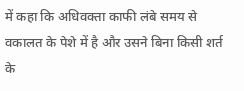में कहा कि अधिवक्ता काफी लंबे समय से वकालत के पेशे में है और उसने बिना किसी शर्त के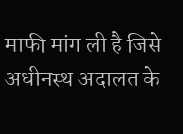माफी मांग ली है जिसे अधीनस्थ अदालत के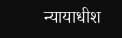न्यायाधीश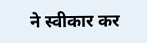ने स्वीकार कर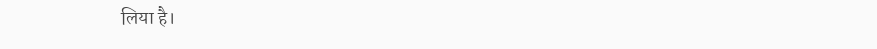लिया है।